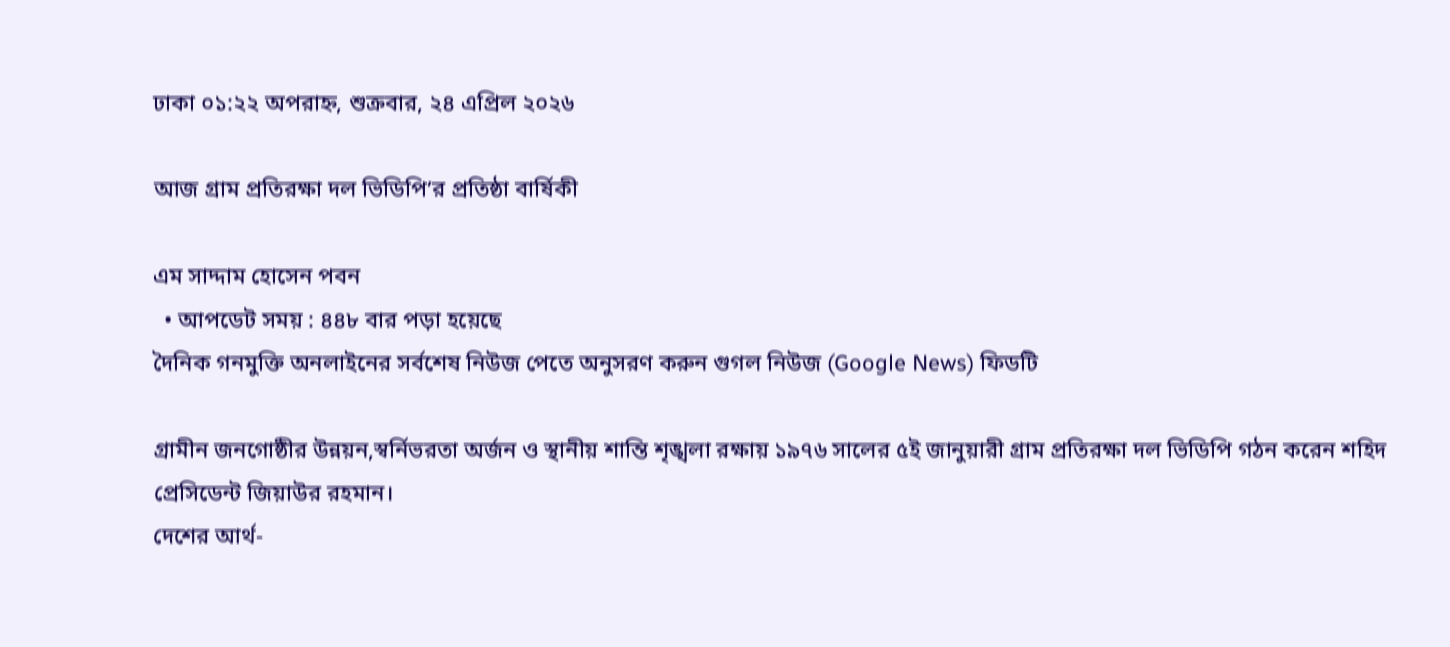ঢাকা ০১:২২ অপরাহ্ন, শুক্রবার, ২৪ এপ্রিল ২০২৬

আজ গ্রাম প্রতিরক্ষা দল ভিডিপি’র প্রতিষ্ঠা বার্ষিকী

এম সাদ্দাম হোসেন পবন
  • আপডেট সময় : ৪৪৮ বার পড়া হয়েছে
দৈনিক গনমুক্তি অনলাইনের সর্বশেষ নিউজ পেতে অনুসরণ করুন গুগল নিউজ (Google News) ফিডটি

গ্রামীন জনগোষ্ঠীর উন্নয়ন,স্বর্নিভরতা অর্জন ও স্থানীয় শান্তি শৃঙ্খলা রক্ষায় ১৯৭৬ সালের ৫ই জানুয়ারী গ্রাম প্রতিরক্ষা দল ভিডিপি গঠন করেন শহিদ প্রেসিডেন্ট জিয়াউর রহমান।
দেশের আর্থ-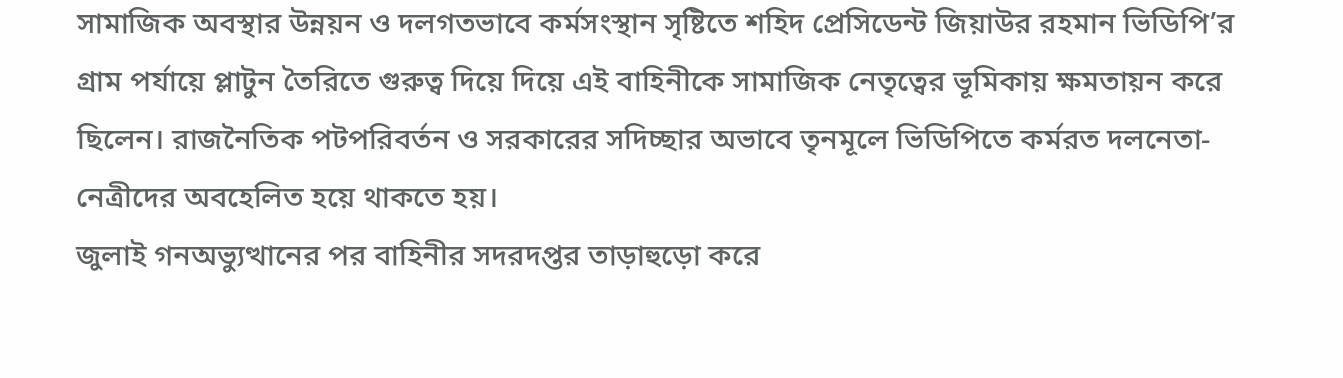সামাজিক অবস্থার উন্নয়ন ও দলগতভাবে কর্মসংস্থান সৃষ্টিতে শহিদ প্রেসিডেন্ট জিয়াউর রহমান ভিডিপি’র গ্রাম পর্যায়ে প্লাটুন তৈরিতে গুরুত্ব দিয়ে দিয়ে এই বাহিনীকে সামাজিক নেতৃত্বের ভূমিকায় ক্ষমতায়ন করে ছিলেন। রাজনৈতিক পটপরিবর্তন ও সরকারের সদিচ্ছার অভাবে তৃনমূলে ভিডিপিতে কর্মরত দলনেতা-নেত্রীদের অবহেলিত হয়ে থাকতে হয়।
জুলাই গনঅভ্যুত্থানের পর বাহিনীর সদরদপ্তর তাড়াহুড়ো করে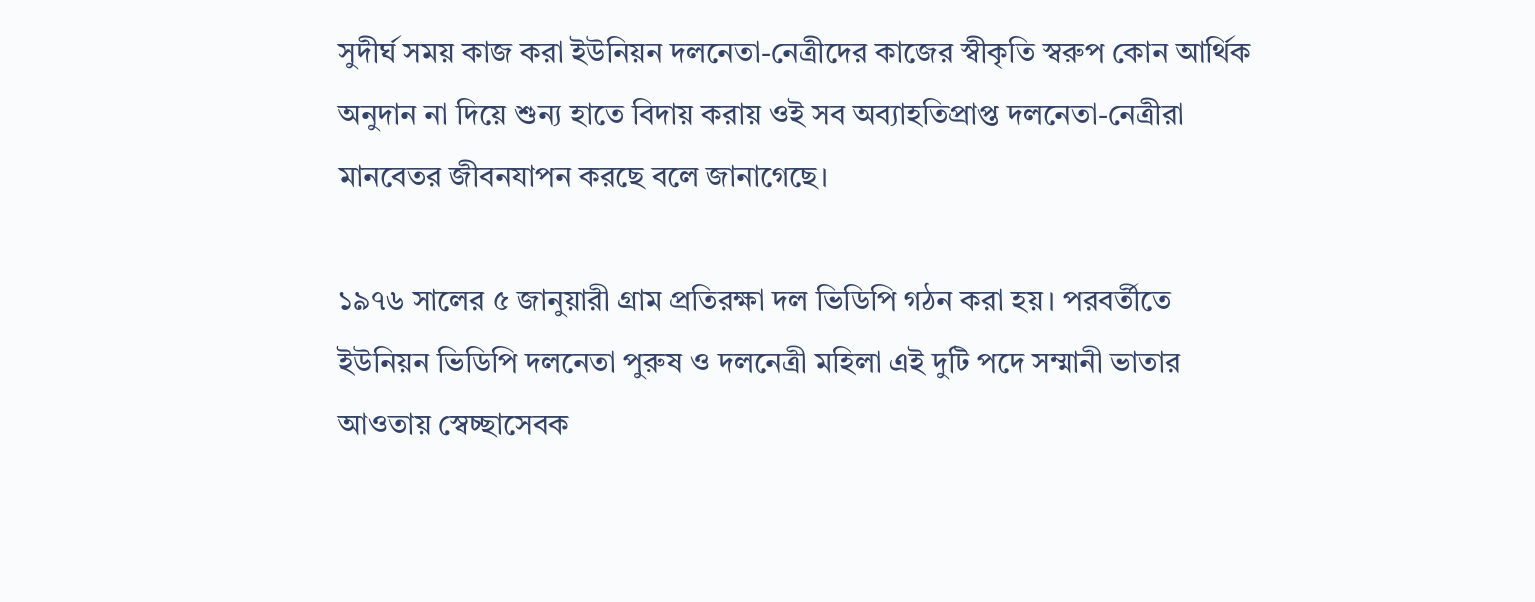সুদীর্ঘ সময় কাজ করা ইউনিয়ন দলনেতা-নেত্রীদের কাজের স্বীকৃতি স্বরুপ কোন আর্থিক অনুদান না দিয়ে শুন্য হাতে বিদায় করায় ওই সব অব্যাহতিপ্রাপ্ত দলনেতা-নেত্রীরা মানবেতর জীবনযাপন করছে বলে জানাগেছে।

১৯৭৬ সালের ৫ জানুয়ারী গ্রাম প্রতিরক্ষা দল ভিডিপি গঠন করা হয়। পরবর্তীতে ইউনিয়ন ভিডিপি দলনেতা পুরুষ ও দলনেত্রী মহিলা এই দুটি পদে সম্মানী ভাতার আওতায় স্বেচ্ছাসেবক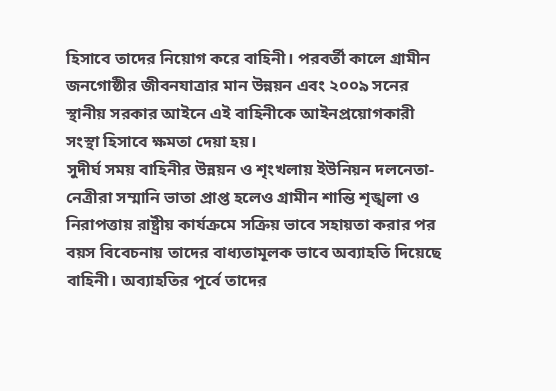হিসাবে তাদের নিয়োগ করে বাহিনী। পরবর্তী কালে গ্রামীন জনগোষ্ঠীর জীবনযাত্রার মান উন্নয়ন এবং ২০০৯ সনের স্থানীয় সরকার আইনে এই বাহিনীকে আইনপ্রয়োগকারী সংস্থা হিসাবে ক্ষমতা দেয়া হয়।
সুদীর্ঘ সময় বাহিনীর উন্নয়ন ও শৃংখলায় ইউনিয়ন দলনেতা-নেত্রীরা সম্মানি ভাতা প্রাপ্ত হলেও গ্রামীন শান্তি শৃঙ্খলা ও নিরাপত্তায় রাষ্ট্রীয় কার্যক্রমে সক্রিয় ভাবে সহায়তা করার পর বয়স বিবেচনায় তাদের বাধ্যতামূলক ভাবে অব্যাহতি দিয়েছে বাহিনী। অব্যাহতির পূর্বে তাদের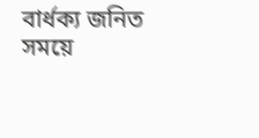বার্ধক্য জনিত সময়ে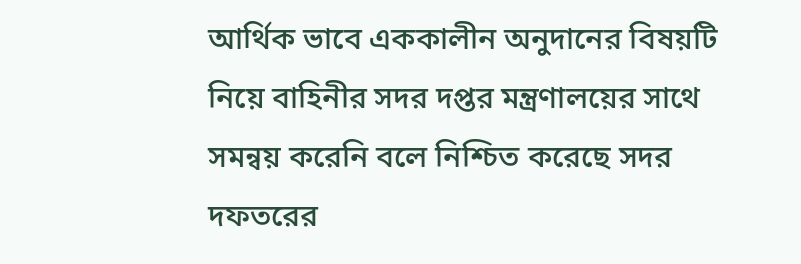আর্থিক ভাবে এককালীন অনুদানের বিষয়টি নিয়ে বাহিনীর সদর দপ্তর মন্ত্রণালয়ের সাথে সমন্বয় করেনি বলে নিশ্চিত করেছে সদর দফতরের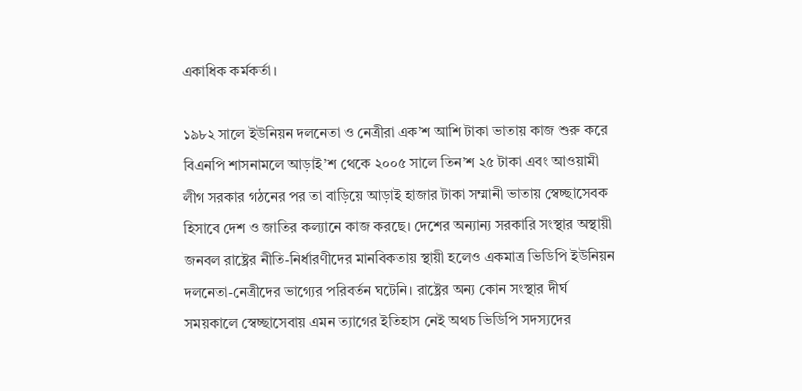একাধিক কর্মকর্তা।

১৯৮২ সালে ইউনিয়ন দলনেতা ও নেত্রীরা এক’শ আশি টাকা ভাতায় কাজ শুরু করে বিএনপি শাসনামলে আড়াই’শ থেকে ২০০৫ সালে তিন’শ ২৫ টাকা এবং আওয়ামী লীগ সরকার গঠনের পর তা বাড়িয়ে আড়াই হাজার টাকা সম্মানী ভাতায় স্বেচ্ছাসেবক হিসাবে দেশ ও জাতির কল্যানে কাজ করছে। দেশের অন্যান্য সরকারি সংস্থার অস্থায়ী জনবল রাষ্ট্রের নীতি-নির্ধারণীদের মানবিকতায় স্থায়ী হলেও একমাত্র ভিডিপি ইউনিয়ন দলনেতা-নেত্রীদের ভাগ্যের পরিবর্তন ঘটেনি। রাষ্ট্রের অন্য কোন সংস্থার দীর্ঘ সময়কালে স্বেচ্ছাসেবায় এমন ত্যাগের ইতিহাস নেই অথচ ভিডিপি সদস্যদের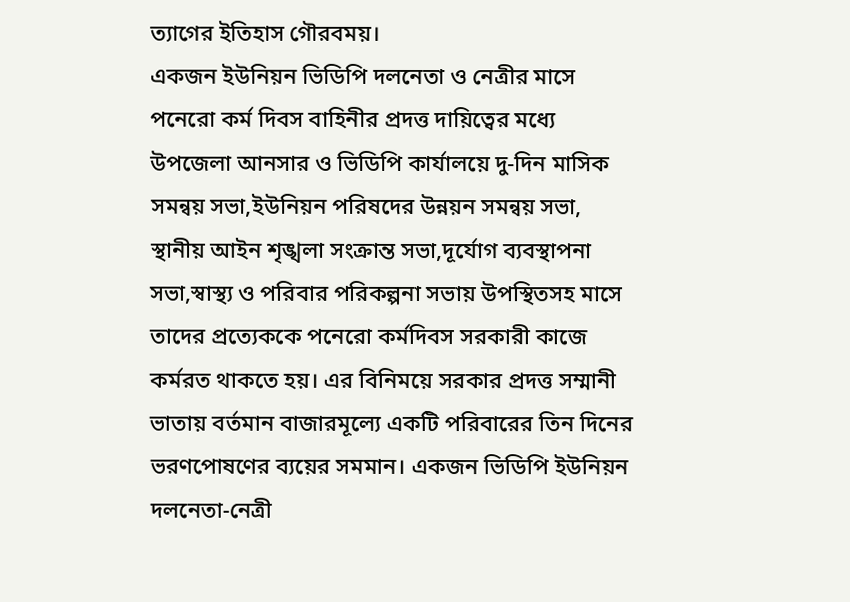ত্যাগের ইতিহাস গৌরবময়।
একজন ইউনিয়ন ভিডিপি দলনেতা ও নেত্রীর মাসে পনেরো কর্ম দিবস বাহিনীর প্রদত্ত দায়িত্বের মধ্যে উপজেলা আনসার ও ভিডিপি কার্যালয়ে দু-দিন মাসিক সমন্বয় সভা,ইউনিয়ন পরিষদের উন্নয়ন সমন্বয় সভা, স্থানীয় আইন শৃঙ্খলা সংক্রান্ত সভা,দূর্যোগ ব্যবস্থাপনা সভা,স্বাস্থ্য ও পরিবার পরিকল্পনা সভায় উপস্থিতসহ মাসে তাদের প্রত্যেককে পনেরো কর্মদিবস সরকারী কাজে কর্মরত থাকতে হয়। এর বিনিময়ে সরকার প্রদত্ত সম্মানী ভাতায় বর্তমান বাজারমূল্যে একটি পরিবারের তিন দিনের ভরণপোষণের ব্যয়ের সমমান। একজন ভিডিপি ইউনিয়ন দলনেতা-নেত্রী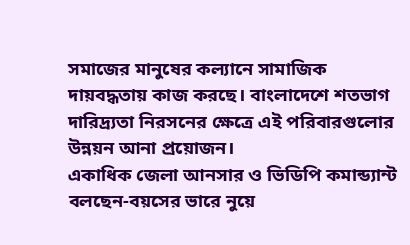সমাজের মানুষের কল্যানে সামাজিক দায়বদ্ধতায় কাজ করছে। বাংলাদেশে শতভাগ দারিদ্র্যতা নিরসনের ক্ষেত্রে এই পরিবারগুলোর উন্নয়ন আনা প্রয়োজন।
একাধিক জেলা আনসার ও ভিডিপি কমান্ড্যান্ট বলছেন-বয়সের ভারে নুয়ে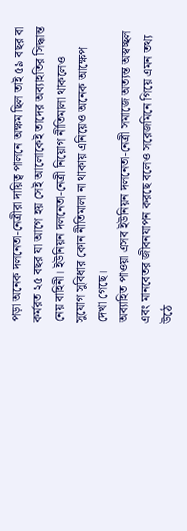পড়া অনেক দলনেতা-নেত্রীরা দায়িত্ব পালনে অক্ষম ছিল তাই ৫৯ বছর বা কর্মরত ২৫ বছর যা আগে হয় সেই আলোকেই তাদের অব্যাহতির সিদ্ধান্ত নেয় বাহিনী। ইউনিয়ন দলনেতা-নেত্রী নিয়োগ নীতিমালা থাকলেও সুযোগ সুবিধার কোন নীতিমালা না থাকায় এনিয়েও অনেক আক্ষেপ দেখা গেছে।
অব্যাহিত পাওয়া এসব ইউনিয়ন দলনেতা-নেত্রী সমাজে অত্যন্ত অস্বচ্ছল এবং মানবেতর জীবনযাপন করছে বলেও সরেজমিনে গিয়ে এমন তথ্য উঠে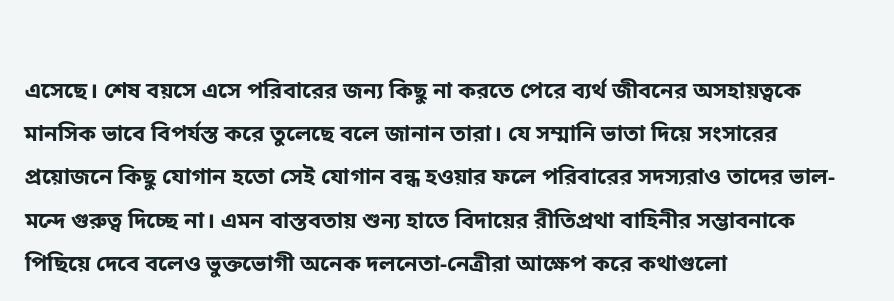এসেছে। শেষ বয়সে এসে পরিবারের জন্য কিছু না করতে পেরে ব্যর্থ জীবনের অসহায়ত্বকে মানসিক ভাবে বিপর্যস্ত করে তুলেছে বলে জানান তারা। যে সম্মানি ভাতা দিয়ে সংসারের প্রয়োজনে কিছু যোগান হতো সেই যোগান বন্ধ হওয়ার ফলে পরিবারের সদস্যরাও তাদের ভাল-মন্দে গুরুত্ব দিচ্ছে না। এমন বাস্তবতায় শুন্য হাতে বিদায়ের রীতিপ্রথা বাহিনীর সম্ভাবনাকে পিছিয়ে দেবে বলেও ভুক্তভোগী অনেক দলনেতা-নেত্রীরা আক্ষেপ করে কথাগুলো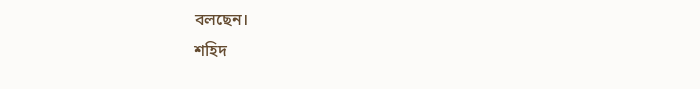বলছেন।
শহিদ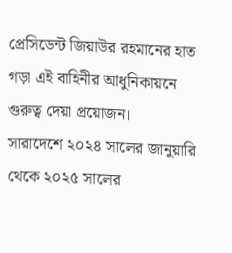প্রেসিডেন্ট জিয়াউর রহমানের হাত গড়া এই বাহিনীর আধুনিকায়নে গুরুত্ব দেয়া প্রয়োজন।
সারাদেশে ২০২৪ সালের জানুয়ারি থেকে ২০২৫ সালের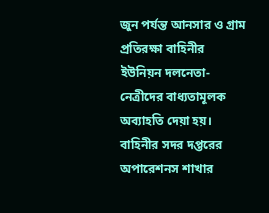জুন পর্যন্ত আনসার ও গ্রাম প্রতিরক্ষা বাহিনীর ইউনিয়ন দলনেতা-নেত্রীদের বাধ্যতামূলক অব্যাহতি দেয়া হয়।
বাহিনীর সদর দপ্তরের অপারেশনস শাখার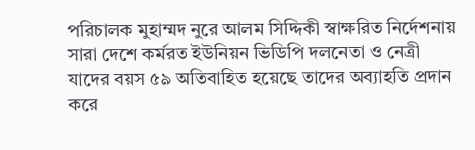পরিচালক মুহাম্মদ নুরে আলম সিদ্দিকী স্বাক্ষরিত নির্দেশনায় সারা দেশে কর্মরত ইউনিয়ন ভিডিপি দলনেতা ও নেত্রী যাদের বয়স ৫৯ অতিবাহিত হয়েছে তাদের অব্যাহতি প্রদান করে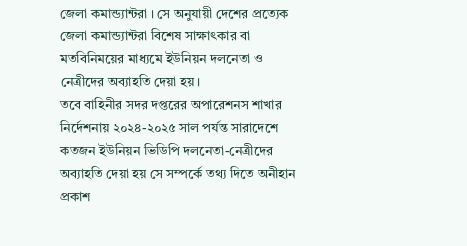জেলা কমান্ড্যান্টরা । সে অনুযায়ী দেশের প্রত্যেক জেলা কমান্ড্যান্টরা বিশেষ সাক্ষাৎকার বা মতবিনিময়ের মাধ্যমে ইউনিয়ন দলনেতা ও নেত্রীদের অব্যাহতি দেয়া হয়।
তবে বাহিনীর সদর দপ্তরের অপারেশনস শাখার নির্দেশনায় ২০২৪-২০২৫ সাল পর্যন্ত সারাদেশে কতজন ইউনিয়ন ভিডিপি দলনেতা-নেত্রীদের অব্যাহতি দেয়া হয় সে সম্পর্কে তথ্য দিতে অনীহান প্রকাশ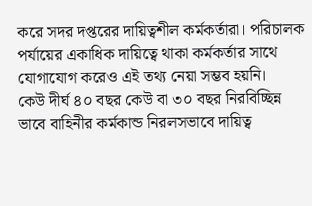করে সদর দপ্তরের দায়িত্বশীল কর্মকর্তারা। পরিচালক পর্যায়ের একাধিক দায়িত্বে থাকা কর্মকর্তার সাথে যোগাযোগ করেও এই তথ্য নেয়া সম্ভব হয়নি।
কেউ দীর্ঘ ৪০ বছর কেউ বা ৩০ বছর নিরবিচ্ছিন্ন ভাবে বাহিনীর কর্মকান্ড নিরলসভাবে দায়িত্ব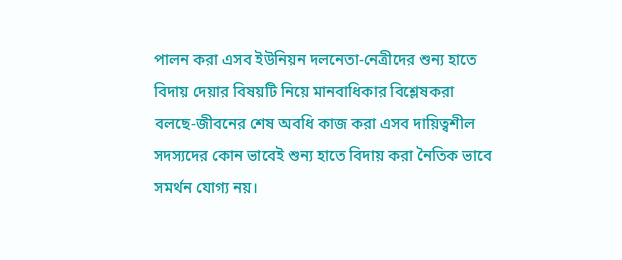পালন করা এসব ইউনিয়ন দলনেতা-নেত্রীদের শুন্য হাতে বিদায় দেয়ার বিষয়টি নিয়ে মানবাধিকার বিশ্লেষকরা বলছে-জীবনের শেষ অবধি কাজ করা এসব দায়িত্বশীল সদস্যদের কোন ভাবেই শুন্য হাতে বিদায় করা নৈতিক ভাবে সমর্থন যোগ্য নয়।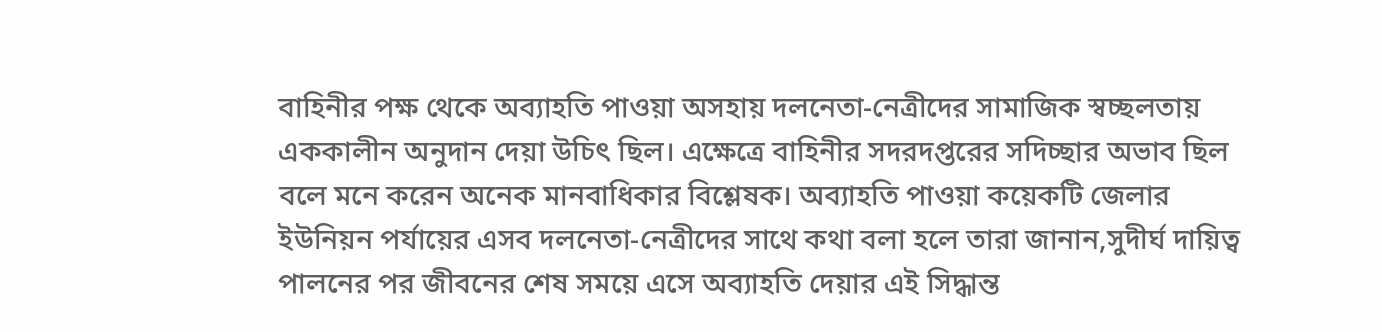বাহিনীর পক্ষ থেকে অব্যাহতি পাওয়া অসহায় দলনেতা-নেত্রীদের সামাজিক স্বচ্ছলতায় এককালীন অনুদান দেয়া উচিৎ ছিল। এক্ষেত্রে বাহিনীর সদরদপ্তরের সদিচ্ছার অভাব ছিল বলে মনে করেন অনেক মানবাধিকার বিশ্লেষক। অব্যাহতি পাওয়া কয়েকটি জেলার ইউনিয়ন পর্যায়ের এসব দলনেতা-নেত্রীদের সাথে কথা বলা হলে তারা জানান,সুদীর্ঘ দায়িত্ব পালনের পর জীবনের শেষ সময়ে এসে অব্যাহতি দেয়ার এই সিদ্ধান্ত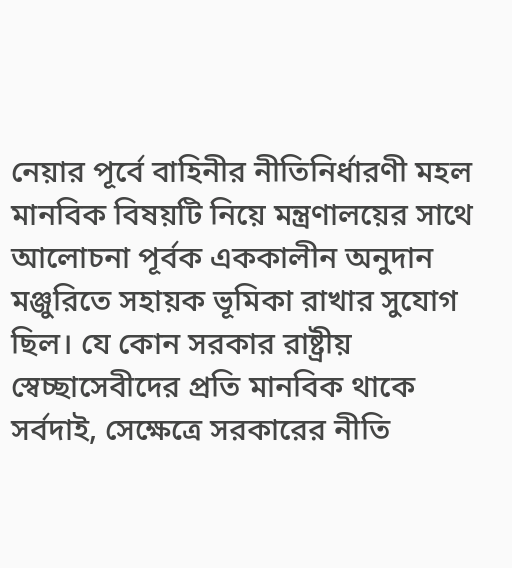নেয়ার পূর্বে বাহিনীর নীতিনির্ধারণী মহল মানবিক বিষয়টি নিয়ে মন্ত্রণালয়ের সাথে আলোচনা পূর্বক এককালীন অনুদান মঞ্জুরিতে সহায়ক ভূমিকা রাখার সুযোগ ছিল। যে কোন সরকার রাষ্ট্রীয় স্বেচ্ছাসেবীদের প্রতি মানবিক থাকে সর্বদাই, সেক্ষেত্রে সরকারের নীতি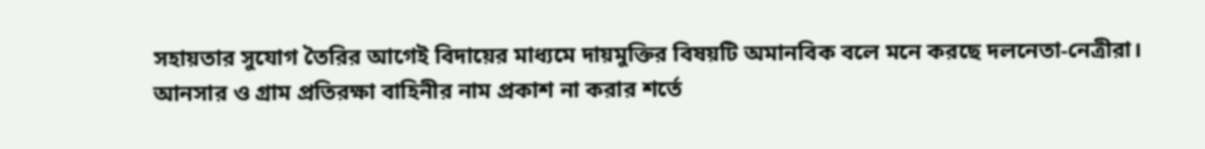সহায়তার সুযোগ তৈরির আগেই বিদায়ের মাধ্যমে দায়মুক্তির বিষয়টি অমানবিক বলে মনে করছে দলনেতা-নেত্রীরা।
আনসার ও গ্রাম প্রতিরক্ষা বাহিনীর নাম প্রকাশ না করার শর্তে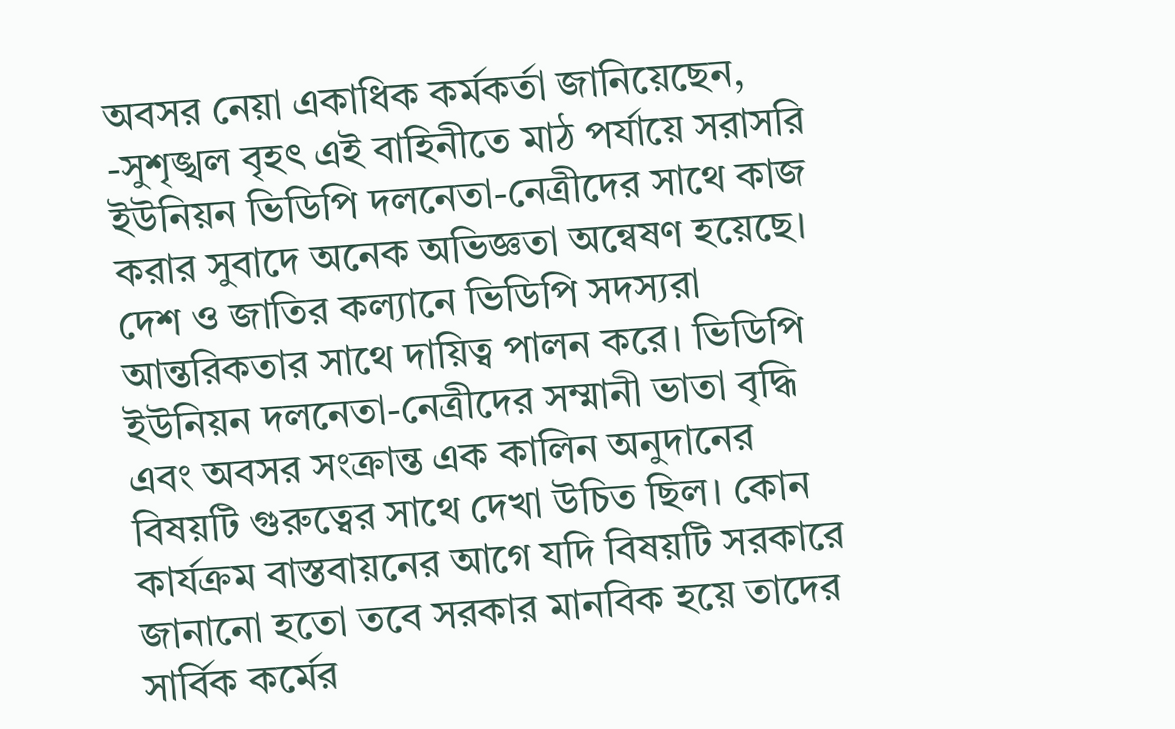অবসর নেয়া একাধিক কর্মকর্তা জানিয়েছেন, -সুশৃঙ্খল বৃহৎ এই বাহিনীতে মাঠ পর্যায়ে সরাসরি ইউনিয়ন ভিডিপি দলনেতা-নেত্রীদের সাথে কাজ করার সুবাদে অনেক অভিজ্ঞতা অন্বেষণ হয়েছে। দেশ ও জাতির কল্যানে ভিডিপি সদস্যরা আন্তরিকতার সাথে দায়িত্ব পালন করে। ভিডিপি ইউনিয়ন দলনেতা-নেত্রীদের সম্মানী ভাতা বৃদ্ধি এবং অবসর সংক্রান্ত এক কালিন অনুদানের বিষয়টি গুরুত্বের সাথে দেখা উচিত ছিল। কোন কার্যক্রম বাস্তবায়নের আগে যদি বিষয়টি সরকারে জানানো হতো তবে সরকার মানবিক হয়ে তাদের সার্বিক কর্মের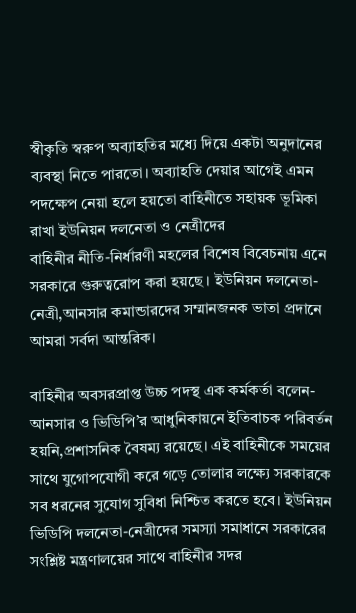স্বীকৃতি স্বরুপ অব্যাহতির মধ্যে দিয়ে একটা অনুদানের ব্যবস্থা নিতে পারতো। অব্যাহতি দেয়ার আগেই এমন পদক্ষেপ নেয়া হলে হয়তো বাহিনীতে সহায়ক ভূমিকা রাখা ইউনিয়ন দলনেতা ও নেত্রীদের
বাহিনীর নীতি-নির্ধারণী মহলের বিশেষ বিবেচনায় এনে সরকারে গুরুত্বরোপ করা হয়ছে । ইউনিয়ন দলনেতা-নেত্রী,আনসার কমান্ডারদের সম্মানজনক ভাতা প্রদানে আমরা সর্বদা আন্তরিক।

বাহিনীর অবসরপ্রাপ্ত উচ্চ পদস্থ এক কর্মকর্তা বলেন-আনসার ও ভিডিপি’র আধুনিকায়নে ইতিবাচক পরিবর্তন হয়নি,প্রশাসনিক বৈষম্য রয়েছে। এই বাহিনীকে সময়ের সাথে যুগোপযোগী করে গড়ে তোলার লক্ষ্যে সরকারকে সব ধরনের সুযোগ সুবিধা নিশ্চিত করতে হবে। ইউনিয়ন ভিডিপি দলনেতা-নেত্রীদের সমস্যা সমাধানে সরকারের সংশ্লিষ্ট মন্ত্রণালয়ের সাথে বাহিনীর সদর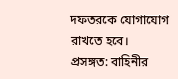দফতরকে যোগাযোগ রাখতে হবে।
প্রসঙ্গত: বাহিনীর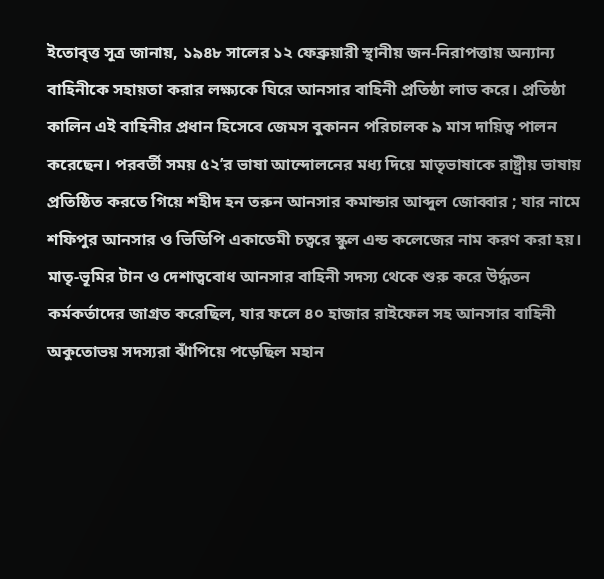ইতোবৃত্ত সূত্র জানায়, ১৯৪৮ সালের ১২ ফেব্রুয়ারী স্থানীয় জন-নিরাপত্তায় অন্যান্য বাহিনীকে সহায়তা করার লক্ষ্যকে ঘিরে আনসার বাহিনী প্রতিষ্ঠা লাভ করে। প্রতিষ্ঠা কালিন এই বাহিনীর প্রধান হিসেবে জেমস বুকানন পরিচালক ৯ মাস দায়িত্ব পালন করেছেন। পরবর্তী সময় ৫২’র ভাষা আন্দোলনের মধ্য দিয়ে মাতৃভাষাকে রাষ্ট্রীয় ভাষায় প্রতিষ্ঠিত করতে গিয়ে শহীদ হন তরুন আনসার কমান্ডার আব্দুল জোব্বার ; যার নামে শফিপুর আনসার ও ভিডিপি একাডেমী চত্বরে স্কুল এন্ড কলেজের নাম করণ করা হয়।
মাতৃ-ভূমির টান ও দেশাত্ববোধ আনসার বাহিনী সদস্য থেকে শুরু করে উর্দ্ধতন কর্মকর্তাদের জাগ্রত করেছিল, যার ফলে ৪০ হাজার রাইফেল সহ আনসার বাহিনী অকুতোভয় সদস্যরা ঝাঁপিয়ে পড়েছিল মহান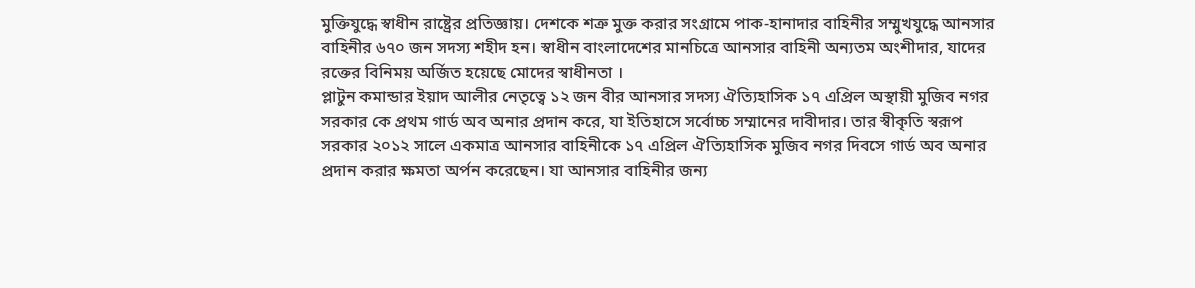মুক্তিযুদ্ধে স্বাধীন রাষ্ট্রের প্রতিজ্ঞায়। দেশকে শত্রু মুক্ত করার সংগ্রামে পাক-হানাদার বাহিনীর সম্মুখযুদ্ধে আনসার বাহিনীর ৬৭০ জন সদস্য শহীদ হন। স্বাধীন বাংলাদেশের মানচিত্রে আনসার বাহিনী অন্যতম অংশীদার, যাদের রক্তের বিনিময় অর্জিত হয়েছে মোদের স্বাধীনতা ।
প্লাটুন কমান্ডার ইয়াদ আলীর নেতৃত্বে ১২ জন বীর আনসার সদস্য ঐত্যিহাসিক ১৭ এপ্রিল অস্থায়ী মুজিব নগর সরকার কে প্রথম গার্ড অব অনার প্রদান করে, যা ইতিহাসে সর্বোচ্চ সম্মানের দাবীদার। তার স্বীকৃতি স্বরূপ সরকার ২০১২ সালে একমাত্র আনসার বাহিনীকে ১৭ এপ্রিল ঐত্যিহাসিক মুজিব নগর দিবসে গার্ড অব অনার প্রদান করার ক্ষমতা অর্পন করেছেন। যা আনসার বাহিনীর জন্য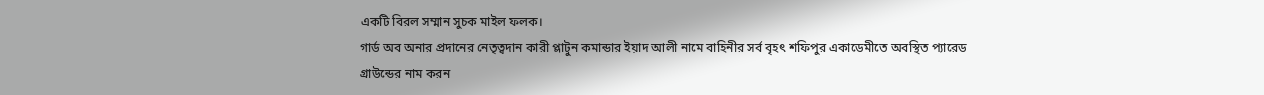একটি বিরল সম্মান সুচক মাইল ফলক।
গার্ড অব অনার প্রদানের নেতৃত্বদান কারী প্লাটুন কমান্ডার ইয়াদ আলী নামে বাহিনীর সর্ব বৃহৎ শফিপুর একাডেমীতে অবস্থিত প্যারেড গ্রাউন্ডের নাম করন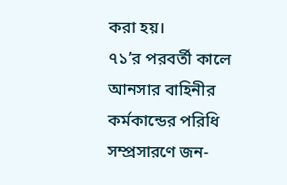করা হয়।
৭১’র পরবর্তী কালে আনসার বাহিনীর কর্মকান্ডের পরিধি সম্প্রসারণে জন-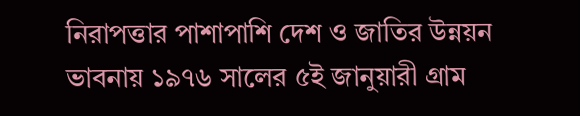নিরাপত্তার পাশাপাশি দেশ ও জাতির উন্নয়ন ভাবনায় ১৯৭৬ সালের ৫ই জানুয়ারী গ্রাম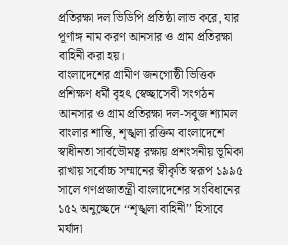প্রতিরক্ষা দল ভিডিপি প্রতিষ্ঠা লাভ করে, যার পূর্ণাঙ্গ নাম করণ আনসার ও গ্রাম প্রতিরক্ষা বাহিনী করা হয়।
বাংলাদেশের গ্রামীণ জনগোষ্ঠী ভিত্তিক প্রশিক্ষণ ধর্মী বৃহৎ স্বেচ্ছাসেবী সংগঠন আনসার ও গ্রাম প্রতিরক্ষা দল-সবুজ শ্যামল বাংলার শান্তি, শৃঙ্খলা রক্তিম বাংলাদেশে স্বাধীনতা সার্বভৌমত্ব রক্ষায় প্রশংসনীয় ভূমিকা রাখায় সর্বোচ্চ সম্মানের স্বীকৃতি স্বরূপ ১৯৯৫ সালে গণপ্রজাতন্ত্রী বাংলাদেশের সংবিধানের ১৫২ অনুচ্ছেদে ‘‘শৃঙ্খলা বাহিনী’’ হিসাবে মর্যাদা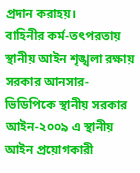প্রদান করাহয়।
বাহিনীর কর্ম-তৎপরতায় স্থানীয় আইন শৃঙ্খলা রক্ষায় সরকার আনসার-ভিডিপিকে স্থানীয় সরকার আইন-২০০৯ এ স্থানীয় আইন প্রয়োগকারী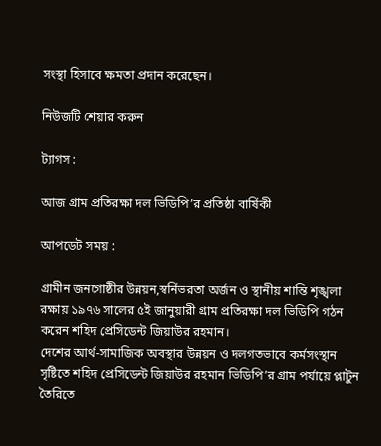সংস্থা হিসাবে ক্ষমতা প্রদান করেছেন।

নিউজটি শেয়ার করুন

ট্যাগস :

আজ গ্রাম প্রতিরক্ষা দল ভিডিপি’র প্রতিষ্ঠা বার্ষিকী

আপডেট সময় :

গ্রামীন জনগোষ্ঠীর উন্নয়ন,স্বর্নিভরতা অর্জন ও স্থানীয় শান্তি শৃঙ্খলা রক্ষায় ১৯৭৬ সালের ৫ই জানুয়ারী গ্রাম প্রতিরক্ষা দল ভিডিপি গঠন করেন শহিদ প্রেসিডেন্ট জিয়াউর রহমান।
দেশের আর্থ-সামাজিক অবস্থার উন্নয়ন ও দলগতভাবে কর্মসংস্থান সৃষ্টিতে শহিদ প্রেসিডেন্ট জিয়াউর রহমান ভিডিপি’র গ্রাম পর্যায়ে প্লাটুন তৈরিতে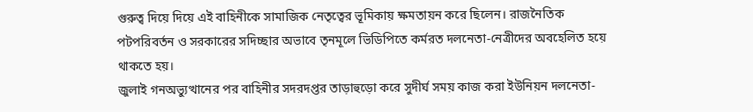গুরুত্ব দিয়ে দিয়ে এই বাহিনীকে সামাজিক নেতৃত্বের ভূমিকায় ক্ষমতায়ন করে ছিলেন। রাজনৈতিক পটপরিবর্তন ও সরকারের সদিচ্ছার অভাবে তৃনমূলে ভিডিপিতে কর্মরত দলনেতা-নেত্রীদের অবহেলিত হয়ে থাকতে হয়।
জুলাই গনঅভ্যুত্থানের পর বাহিনীর সদরদপ্তর তাড়াহুড়ো করে সুদীর্ঘ সময় কাজ করা ইউনিয়ন দলনেতা-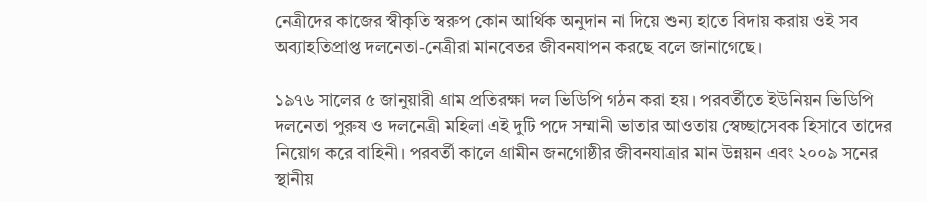নেত্রীদের কাজের স্বীকৃতি স্বরুপ কোন আর্থিক অনুদান না দিয়ে শুন্য হাতে বিদায় করায় ওই সব অব্যাহতিপ্রাপ্ত দলনেতা-নেত্রীরা মানবেতর জীবনযাপন করছে বলে জানাগেছে।

১৯৭৬ সালের ৫ জানুয়ারী গ্রাম প্রতিরক্ষা দল ভিডিপি গঠন করা হয়। পরবর্তীতে ইউনিয়ন ভিডিপি দলনেতা পুরুষ ও দলনেত্রী মহিলা এই দুটি পদে সম্মানী ভাতার আওতায় স্বেচ্ছাসেবক হিসাবে তাদের নিয়োগ করে বাহিনী। পরবর্তী কালে গ্রামীন জনগোষ্ঠীর জীবনযাত্রার মান উন্নয়ন এবং ২০০৯ সনের স্থানীয়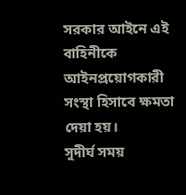সরকার আইনে এই বাহিনীকে আইনপ্রয়োগকারী সংস্থা হিসাবে ক্ষমতা দেয়া হয়।
সুদীর্ঘ সময়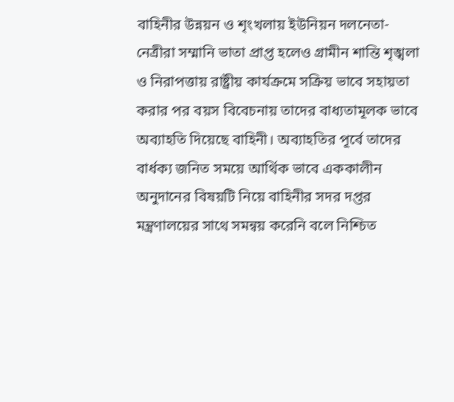বাহিনীর উন্নয়ন ও শৃংখলায় ইউনিয়ন দলনেতা-নেত্রীরা সম্মানি ভাতা প্রাপ্ত হলেও গ্রামীন শান্তি শৃঙ্খলা ও নিরাপত্তায় রাষ্ট্রীয় কার্যক্রমে সক্রিয় ভাবে সহায়তা করার পর বয়স বিবেচনায় তাদের বাধ্যতামূলক ভাবে অব্যাহতি দিয়েছে বাহিনী। অব্যাহতির পূর্বে তাদের বার্ধক্য জনিত সময়ে আর্থিক ভাবে এককালীন অনুদানের বিষয়টি নিয়ে বাহিনীর সদর দপ্তর মন্ত্রণালয়ের সাথে সমন্বয় করেনি বলে নিশ্চিত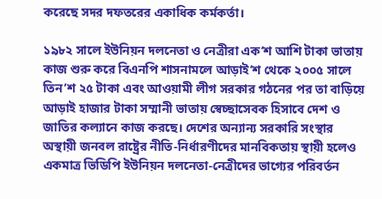করেছে সদর দফতরের একাধিক কর্মকর্তা।

১৯৮২ সালে ইউনিয়ন দলনেতা ও নেত্রীরা এক’শ আশি টাকা ভাতায় কাজ শুরু করে বিএনপি শাসনামলে আড়াই’শ থেকে ২০০৫ সালে তিন’শ ২৫ টাকা এবং আওয়ামী লীগ সরকার গঠনের পর তা বাড়িয়ে আড়াই হাজার টাকা সম্মানী ভাতায় স্বেচ্ছাসেবক হিসাবে দেশ ও জাতির কল্যানে কাজ করছে। দেশের অন্যান্য সরকারি সংস্থার অস্থায়ী জনবল রাষ্ট্রের নীতি-নির্ধারণীদের মানবিকতায় স্থায়ী হলেও একমাত্র ভিডিপি ইউনিয়ন দলনেতা-নেত্রীদের ভাগ্যের পরিবর্তন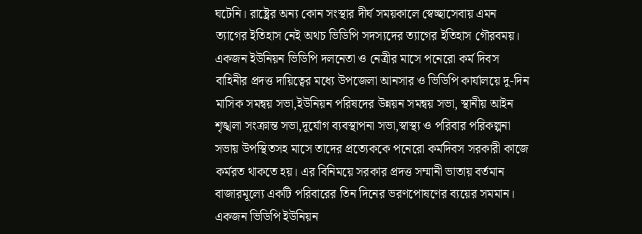ঘটেনি। রাষ্ট্রের অন্য কোন সংস্থার দীর্ঘ সময়কালে স্বেচ্ছাসেবায় এমন ত্যাগের ইতিহাস নেই অথচ ভিডিপি সদস্যদের ত্যাগের ইতিহাস গৌরবময়।
একজন ইউনিয়ন ভিডিপি দলনেতা ও নেত্রীর মাসে পনেরো কর্ম দিবস বাহিনীর প্রদত্ত দায়িত্বের মধ্যে উপজেলা আনসার ও ভিডিপি কার্যালয়ে দু-দিন মাসিক সমন্বয় সভা,ইউনিয়ন পরিষদের উন্নয়ন সমন্বয় সভা, স্থানীয় আইন শৃঙ্খলা সংক্রান্ত সভা,দূর্যোগ ব্যবস্থাপনা সভা,স্বাস্থ্য ও পরিবার পরিকল্পনা সভায় উপস্থিতসহ মাসে তাদের প্রত্যেককে পনেরো কর্মদিবস সরকারী কাজে কর্মরত থাকতে হয়। এর বিনিময়ে সরকার প্রদত্ত সম্মানী ভাতায় বর্তমান বাজারমূল্যে একটি পরিবারের তিন দিনের ভরণপোষণের ব্যয়ের সমমান। একজন ভিডিপি ইউনিয়ন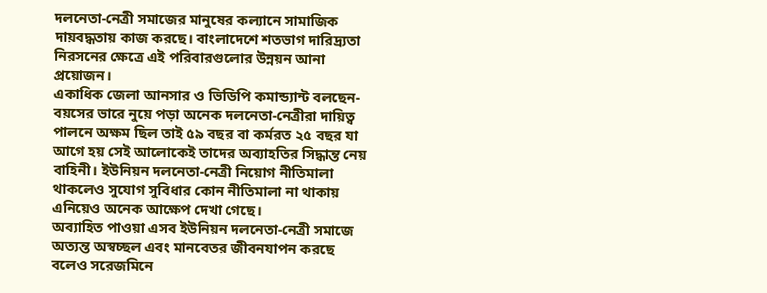দলনেতা-নেত্রী সমাজের মানুষের কল্যানে সামাজিক দায়বদ্ধতায় কাজ করছে। বাংলাদেশে শতভাগ দারিদ্র্যতা নিরসনের ক্ষেত্রে এই পরিবারগুলোর উন্নয়ন আনা প্রয়োজন।
একাধিক জেলা আনসার ও ভিডিপি কমান্ড্যান্ট বলছেন-বয়সের ভারে নুয়ে পড়া অনেক দলনেতা-নেত্রীরা দায়িত্ব পালনে অক্ষম ছিল তাই ৫৯ বছর বা কর্মরত ২৫ বছর যা আগে হয় সেই আলোকেই তাদের অব্যাহতির সিদ্ধান্ত নেয় বাহিনী। ইউনিয়ন দলনেতা-নেত্রী নিয়োগ নীতিমালা থাকলেও সুযোগ সুবিধার কোন নীতিমালা না থাকায় এনিয়েও অনেক আক্ষেপ দেখা গেছে।
অব্যাহিত পাওয়া এসব ইউনিয়ন দলনেতা-নেত্রী সমাজে অত্যন্ত অস্বচ্ছল এবং মানবেতর জীবনযাপন করছে বলেও সরেজমিনে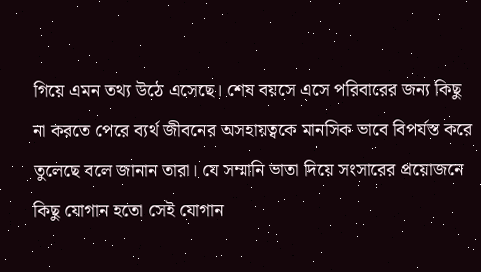গিয়ে এমন তথ্য উঠে এসেছে। শেষ বয়সে এসে পরিবারের জন্য কিছু না করতে পেরে ব্যর্থ জীবনের অসহায়ত্বকে মানসিক ভাবে বিপর্যস্ত করে তুলেছে বলে জানান তারা। যে সম্মানি ভাতা দিয়ে সংসারের প্রয়োজনে কিছু যোগান হতো সেই যোগান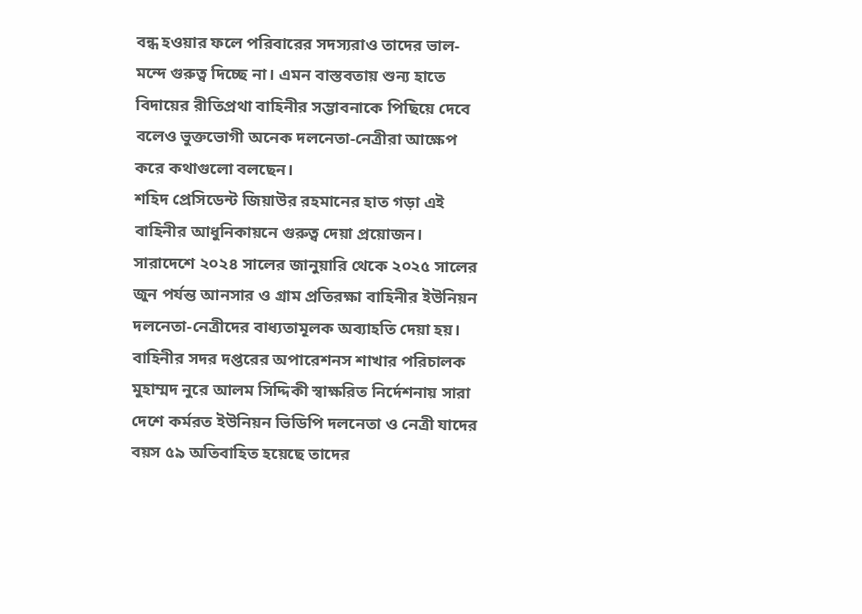বন্ধ হওয়ার ফলে পরিবারের সদস্যরাও তাদের ভাল-মন্দে গুরুত্ব দিচ্ছে না। এমন বাস্তবতায় শুন্য হাতে বিদায়ের রীতিপ্রথা বাহিনীর সম্ভাবনাকে পিছিয়ে দেবে বলেও ভুক্তভোগী অনেক দলনেতা-নেত্রীরা আক্ষেপ করে কথাগুলো বলছেন।
শহিদ প্রেসিডেন্ট জিয়াউর রহমানের হাত গড়া এই বাহিনীর আধুনিকায়নে গুরুত্ব দেয়া প্রয়োজন।
সারাদেশে ২০২৪ সালের জানুয়ারি থেকে ২০২৫ সালের জুন পর্যন্ত আনসার ও গ্রাম প্রতিরক্ষা বাহিনীর ইউনিয়ন দলনেতা-নেত্রীদের বাধ্যতামূলক অব্যাহতি দেয়া হয়।
বাহিনীর সদর দপ্তরের অপারেশনস শাখার পরিচালক মুহাম্মদ নুরে আলম সিদ্দিকী স্বাক্ষরিত নির্দেশনায় সারা দেশে কর্মরত ইউনিয়ন ভিডিপি দলনেতা ও নেত্রী যাদের বয়স ৫৯ অতিবাহিত হয়েছে তাদের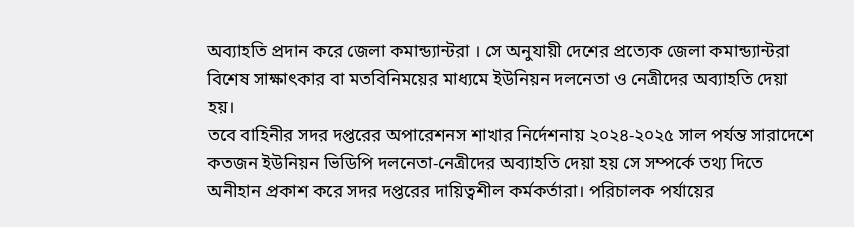অব্যাহতি প্রদান করে জেলা কমান্ড্যান্টরা । সে অনুযায়ী দেশের প্রত্যেক জেলা কমান্ড্যান্টরা বিশেষ সাক্ষাৎকার বা মতবিনিময়ের মাধ্যমে ইউনিয়ন দলনেতা ও নেত্রীদের অব্যাহতি দেয়া হয়।
তবে বাহিনীর সদর দপ্তরের অপারেশনস শাখার নির্দেশনায় ২০২৪-২০২৫ সাল পর্যন্ত সারাদেশে কতজন ইউনিয়ন ভিডিপি দলনেতা-নেত্রীদের অব্যাহতি দেয়া হয় সে সম্পর্কে তথ্য দিতে অনীহান প্রকাশ করে সদর দপ্তরের দায়িত্বশীল কর্মকর্তারা। পরিচালক পর্যায়ের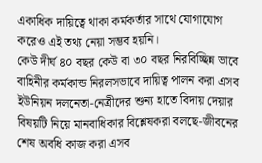একাধিক দায়িত্বে থাকা কর্মকর্তার সাথে যোগাযোগ করেও এই তথ্য নেয়া সম্ভব হয়নি।
কেউ দীর্ঘ ৪০ বছর কেউ বা ৩০ বছর নিরবিচ্ছিন্ন ভাবে বাহিনীর কর্মকান্ড নিরলসভাবে দায়িত্ব পালন করা এসব ইউনিয়ন দলনেতা-নেত্রীদের শুন্য হাতে বিদায় দেয়ার বিষয়টি নিয়ে মানবাধিকার বিশ্লেষকরা বলছে-জীবনের শেষ অবধি কাজ করা এসব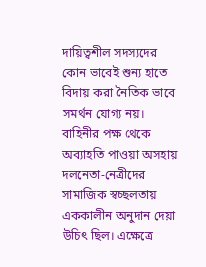দায়িত্বশীল সদস্যদের কোন ভাবেই শুন্য হাতে বিদায় করা নৈতিক ভাবে সমর্থন যোগ্য নয়। বাহিনীর পক্ষ থেকে অব্যাহতি পাওয়া অসহায় দলনেতা-নেত্রীদের সামাজিক স্বচ্ছলতায় এককালীন অনুদান দেয়া উচিৎ ছিল। এক্ষেত্রে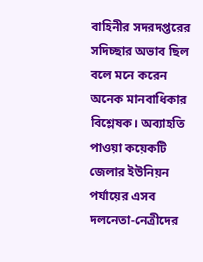বাহিনীর সদরদপ্তরের সদিচ্ছার অভাব ছিল বলে মনে করেন অনেক মানবাধিকার বিশ্লেষক। অব্যাহতি পাওয়া কয়েকটি জেলার ইউনিয়ন পর্যায়ের এসব দলনেতা-নেত্রীদের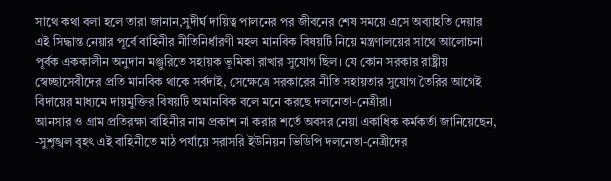সাথে কথা বলা হলে তারা জানান,সুদীর্ঘ দায়িত্ব পালনের পর জীবনের শেষ সময়ে এসে অব্যাহতি দেয়ার এই সিদ্ধান্ত নেয়ার পূর্বে বাহিনীর নীতিনির্ধারণী মহল মানবিক বিষয়টি নিয়ে মন্ত্রণালয়ের সাথে আলোচনা পূর্বক এককালীন অনুদান মঞ্জুরিতে সহায়ক ভূমিকা রাখার সুযোগ ছিল। যে কোন সরকার রাষ্ট্রীয় স্বেচ্ছাসেবীদের প্রতি মানবিক থাকে সর্বদাই, সেক্ষেত্রে সরকারের নীতি সহায়তার সুযোগ তৈরির আগেই বিদায়ের মাধ্যমে দায়মুক্তির বিষয়টি অমানবিক বলে মনে করছে দলনেতা-নেত্রীরা।
আনসার ও গ্রাম প্রতিরক্ষা বাহিনীর নাম প্রকাশ না করার শর্তে অবসর নেয়া একাধিক কর্মকর্তা জানিয়েছেন, -সুশৃঙ্খল বৃহৎ এই বাহিনীতে মাঠ পর্যায়ে সরাসরি ইউনিয়ন ভিডিপি দলনেতা-নেত্রীদের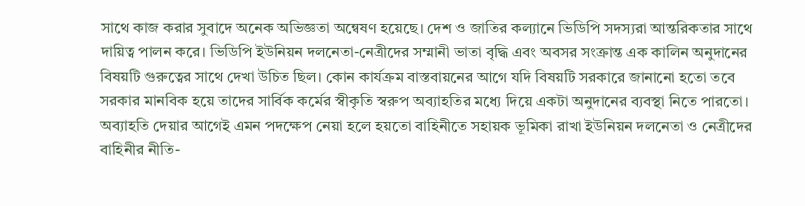সাথে কাজ করার সুবাদে অনেক অভিজ্ঞতা অন্বেষণ হয়েছে। দেশ ও জাতির কল্যানে ভিডিপি সদস্যরা আন্তরিকতার সাথে দায়িত্ব পালন করে। ভিডিপি ইউনিয়ন দলনেতা-নেত্রীদের সম্মানী ভাতা বৃদ্ধি এবং অবসর সংক্রান্ত এক কালিন অনুদানের বিষয়টি গুরুত্বের সাথে দেখা উচিত ছিল। কোন কার্যক্রম বাস্তবায়নের আগে যদি বিষয়টি সরকারে জানানো হতো তবে সরকার মানবিক হয়ে তাদের সার্বিক কর্মের স্বীকৃতি স্বরুপ অব্যাহতির মধ্যে দিয়ে একটা অনুদানের ব্যবস্থা নিতে পারতো। অব্যাহতি দেয়ার আগেই এমন পদক্ষেপ নেয়া হলে হয়তো বাহিনীতে সহায়ক ভূমিকা রাখা ইউনিয়ন দলনেতা ও নেত্রীদের
বাহিনীর নীতি-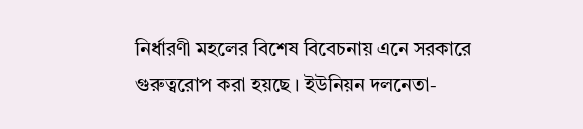নির্ধারণী মহলের বিশেষ বিবেচনায় এনে সরকারে গুরুত্বরোপ করা হয়ছে । ইউনিয়ন দলনেতা-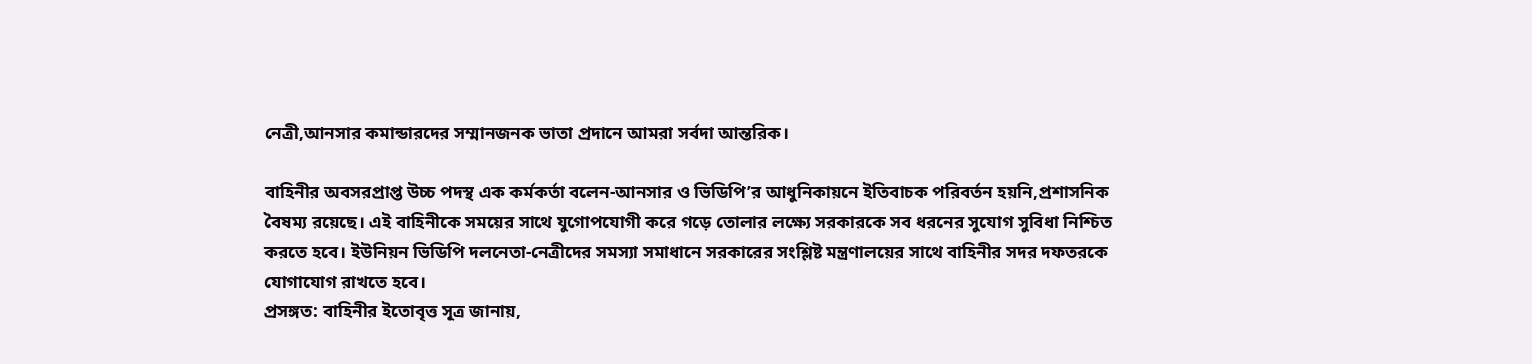নেত্রী,আনসার কমান্ডারদের সম্মানজনক ভাতা প্রদানে আমরা সর্বদা আন্তরিক।

বাহিনীর অবসরপ্রাপ্ত উচ্চ পদস্থ এক কর্মকর্তা বলেন-আনসার ও ভিডিপি’র আধুনিকায়নে ইতিবাচক পরিবর্তন হয়নি,প্রশাসনিক বৈষম্য রয়েছে। এই বাহিনীকে সময়ের সাথে যুগোপযোগী করে গড়ে তোলার লক্ষ্যে সরকারকে সব ধরনের সুযোগ সুবিধা নিশ্চিত করতে হবে। ইউনিয়ন ভিডিপি দলনেতা-নেত্রীদের সমস্যা সমাধানে সরকারের সংশ্লিষ্ট মন্ত্রণালয়ের সাথে বাহিনীর সদর দফতরকে যোগাযোগ রাখতে হবে।
প্রসঙ্গত: বাহিনীর ইতোবৃত্ত সূত্র জানায়,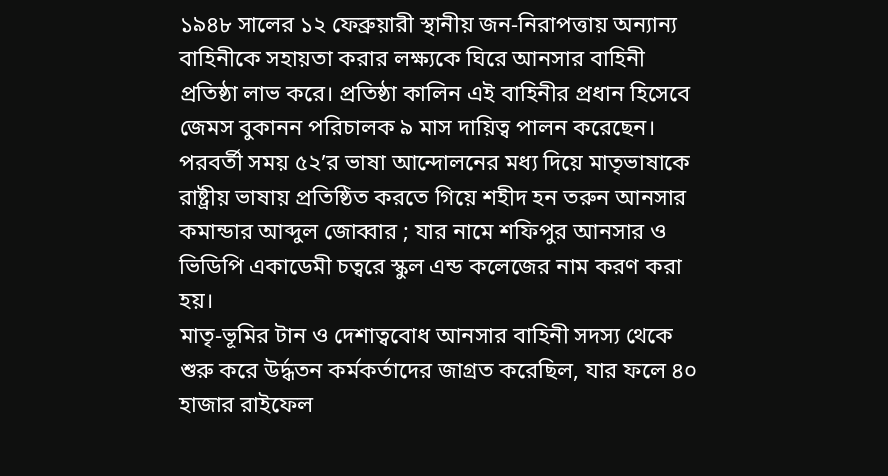১৯৪৮ সালের ১২ ফেব্রুয়ারী স্থানীয় জন-নিরাপত্তায় অন্যান্য বাহিনীকে সহায়তা করার লক্ষ্যকে ঘিরে আনসার বাহিনী প্রতিষ্ঠা লাভ করে। প্রতিষ্ঠা কালিন এই বাহিনীর প্রধান হিসেবে জেমস বুকানন পরিচালক ৯ মাস দায়িত্ব পালন করেছেন। পরবর্তী সময় ৫২’র ভাষা আন্দোলনের মধ্য দিয়ে মাতৃভাষাকে রাষ্ট্রীয় ভাষায় প্রতিষ্ঠিত করতে গিয়ে শহীদ হন তরুন আনসার কমান্ডার আব্দুল জোব্বার ; যার নামে শফিপুর আনসার ও ভিডিপি একাডেমী চত্বরে স্কুল এন্ড কলেজের নাম করণ করা হয়।
মাতৃ-ভূমির টান ও দেশাত্ববোধ আনসার বাহিনী সদস্য থেকে শুরু করে উর্দ্ধতন কর্মকর্তাদের জাগ্রত করেছিল, যার ফলে ৪০ হাজার রাইফেল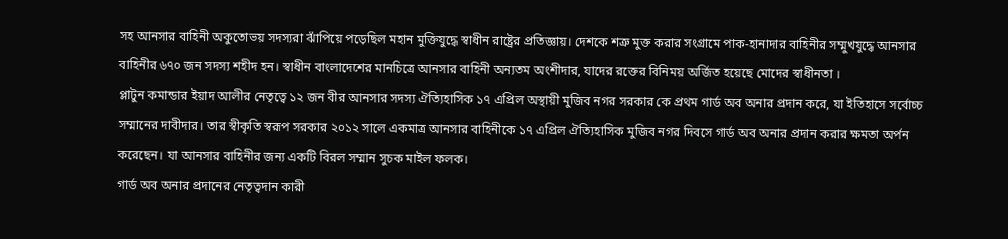সহ আনসার বাহিনী অকুতোভয় সদস্যরা ঝাঁপিয়ে পড়েছিল মহান মুক্তিযুদ্ধে স্বাধীন রাষ্ট্রের প্রতিজ্ঞায়। দেশকে শত্রু মুক্ত করার সংগ্রামে পাক-হানাদার বাহিনীর সম্মুখযুদ্ধে আনসার বাহিনীর ৬৭০ জন সদস্য শহীদ হন। স্বাধীন বাংলাদেশের মানচিত্রে আনসার বাহিনী অন্যতম অংশীদার, যাদের রক্তের বিনিময় অর্জিত হয়েছে মোদের স্বাধীনতা ।
প্লাটুন কমান্ডার ইয়াদ আলীর নেতৃত্বে ১২ জন বীর আনসার সদস্য ঐত্যিহাসিক ১৭ এপ্রিল অস্থায়ী মুজিব নগর সরকার কে প্রথম গার্ড অব অনার প্রদান করে, যা ইতিহাসে সর্বোচ্চ সম্মানের দাবীদার। তার স্বীকৃতি স্বরূপ সরকার ২০১২ সালে একমাত্র আনসার বাহিনীকে ১৭ এপ্রিল ঐত্যিহাসিক মুজিব নগর দিবসে গার্ড অব অনার প্রদান করার ক্ষমতা অর্পন করেছেন। যা আনসার বাহিনীর জন্য একটি বিরল সম্মান সুচক মাইল ফলক।
গার্ড অব অনার প্রদানের নেতৃত্বদান কারী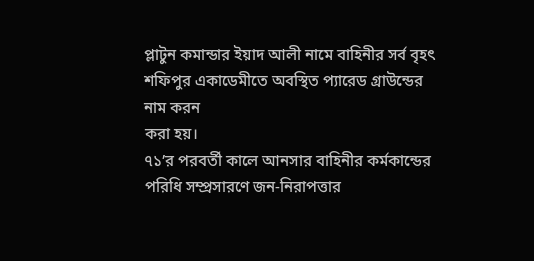প্লাটুন কমান্ডার ইয়াদ আলী নামে বাহিনীর সর্ব বৃহৎ শফিপুর একাডেমীতে অবস্থিত প্যারেড গ্রাউন্ডের নাম করন
করা হয়।
৭১’র পরবর্তী কালে আনসার বাহিনীর কর্মকান্ডের পরিধি সম্প্রসারণে জন-নিরাপত্তার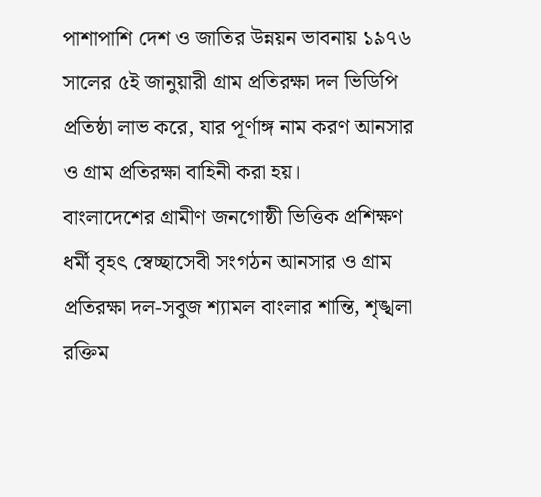পাশাপাশি দেশ ও জাতির উন্নয়ন ভাবনায় ১৯৭৬ সালের ৫ই জানুয়ারী গ্রাম প্রতিরক্ষা দল ভিডিপি প্রতিষ্ঠা লাভ করে, যার পূর্ণাঙ্গ নাম করণ আনসার ও গ্রাম প্রতিরক্ষা বাহিনী করা হয়।
বাংলাদেশের গ্রামীণ জনগোষ্ঠী ভিত্তিক প্রশিক্ষণ ধর্মী বৃহৎ স্বেচ্ছাসেবী সংগঠন আনসার ও গ্রাম প্রতিরক্ষা দল-সবুজ শ্যামল বাংলার শান্তি, শৃঙ্খলা রক্তিম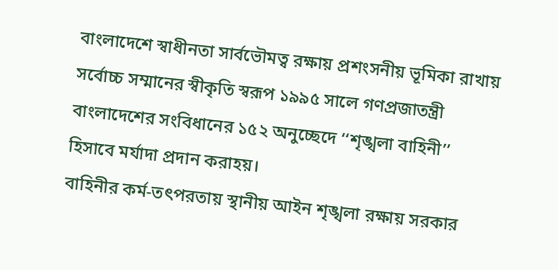বাংলাদেশে স্বাধীনতা সার্বভৌমত্ব রক্ষায় প্রশংসনীয় ভূমিকা রাখায় সর্বোচ্চ সম্মানের স্বীকৃতি স্বরূপ ১৯৯৫ সালে গণপ্রজাতন্ত্রী বাংলাদেশের সংবিধানের ১৫২ অনুচ্ছেদে ‘‘শৃঙ্খলা বাহিনী’’ হিসাবে মর্যাদা প্রদান করাহয়।
বাহিনীর কর্ম-তৎপরতায় স্থানীয় আইন শৃঙ্খলা রক্ষায় সরকার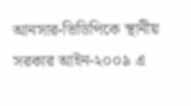আনসার-ভিডিপিকে স্থানীয় সরকার আইন-২০০৯ এ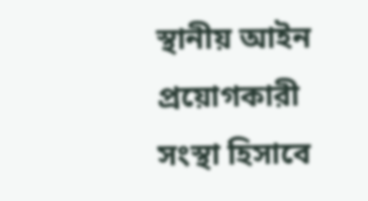স্থানীয় আইন প্রয়োগকারী সংস্থা হিসাবে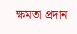ক্ষমতা প্রদান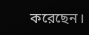করেছেন।